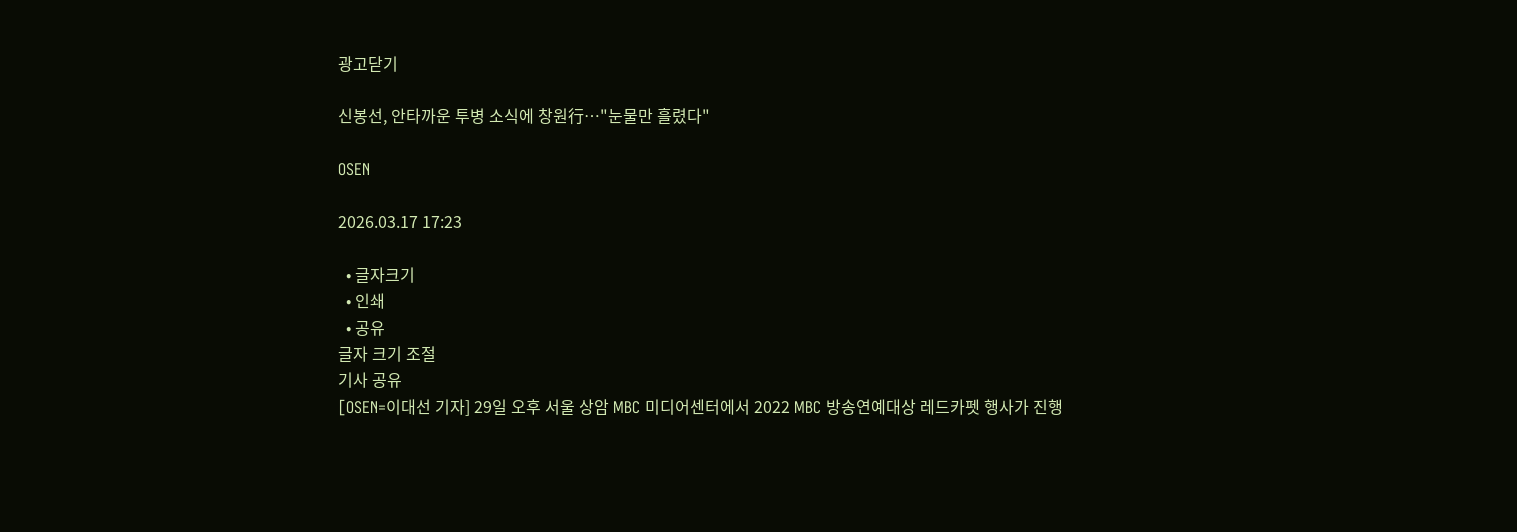광고닫기

신봉선, 안타까운 투병 소식에 창원行…"눈물만 흘렸다"

OSEN

2026.03.17 17:23

  • 글자크기
  • 인쇄
  • 공유
글자 크기 조절
기사 공유
[OSEN=이대선 기자] 29일 오후 서울 상암 MBC 미디어센터에서 2022 MBC 방송연예대상 레드카펫 행사가 진행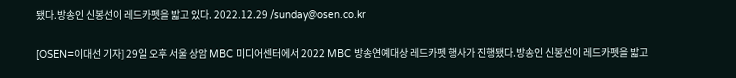됐다.방송인 신봉선이 레드카펫을 밟고 있다. 2022.12.29 /sunday@osen.co.kr

[OSEN=이대선 기자] 29일 오후 서울 상암 MBC 미디어센터에서 2022 MBC 방송연예대상 레드카펫 행사가 진행됐다.방송인 신봉선이 레드카펫을 밟고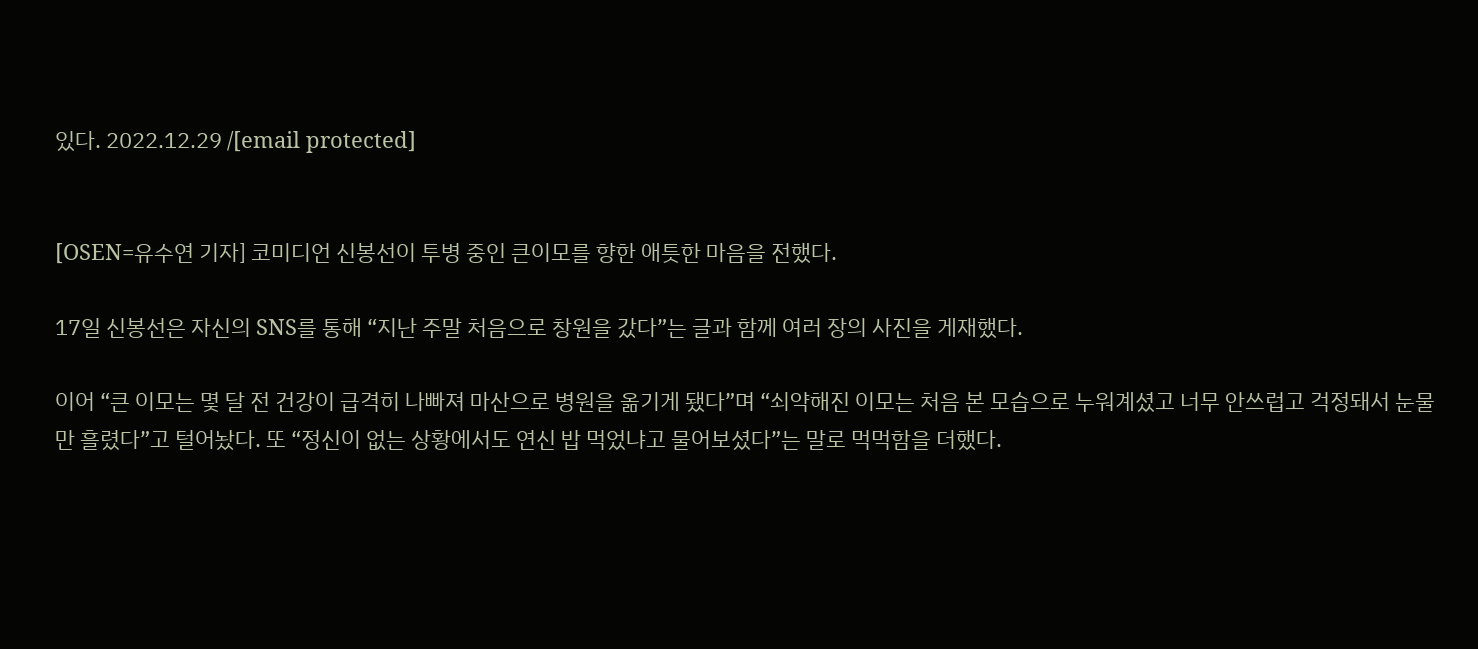있다. 2022.12.29 /[email protected]


[OSEN=유수연 기자] 코미디언 신봉선이 투병 중인 큰이모를 향한 애틋한 마음을 전했다.

17일 신봉선은 자신의 SNS를 통해 “지난 주말 처음으로 창원을 갔다”는 글과 함께 여러 장의 사진을 게재했다.

이어 “큰 이모는 몇 달 전 건강이 급격히 나빠져 마산으로 병원을 옮기게 됐다”며 “쇠약해진 이모는 처음 본 모습으로 누워계셨고 너무 안쓰럽고 걱정돼서 눈물만 흘렸다”고 털어놨다. 또 “정신이 없는 상황에서도 연신 밥 먹었냐고 물어보셨다”는 말로 먹먹함을 더했다.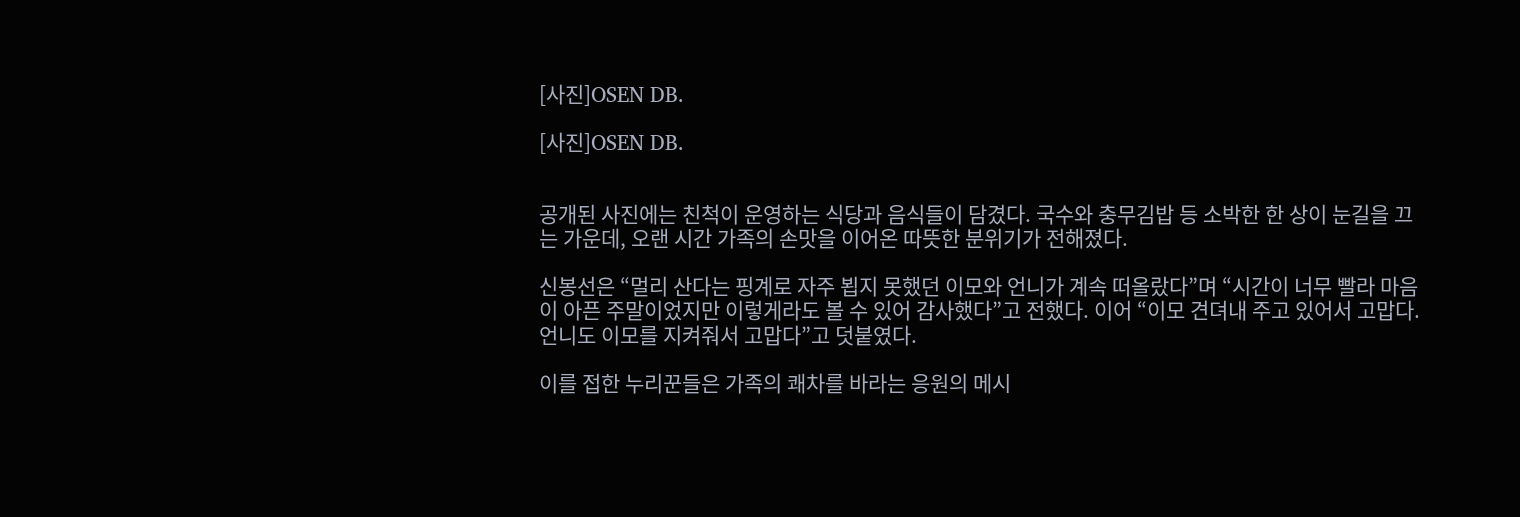[사진]OSEN DB.

[사진]OSEN DB.


공개된 사진에는 친척이 운영하는 식당과 음식들이 담겼다. 국수와 충무김밥 등 소박한 한 상이 눈길을 끄는 가운데, 오랜 시간 가족의 손맛을 이어온 따뜻한 분위기가 전해졌다.

신봉선은 “멀리 산다는 핑계로 자주 뵙지 못했던 이모와 언니가 계속 떠올랐다”며 “시간이 너무 빨라 마음이 아픈 주말이었지만 이렇게라도 볼 수 있어 감사했다”고 전했다. 이어 “이모 견뎌내 주고 있어서 고맙다. 언니도 이모를 지켜줘서 고맙다”고 덧붙였다.

이를 접한 누리꾼들은 가족의 쾌차를 바라는 응원의 메시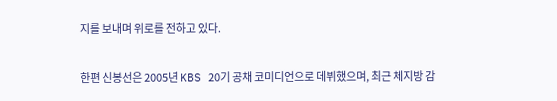지를 보내며 위로를 전하고 있다.

한편 신봉선은 2005년 KBS 20기 공채 코미디언으로 데뷔했으며, 최근 체지방 감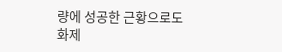량에 성공한 근황으로도 화제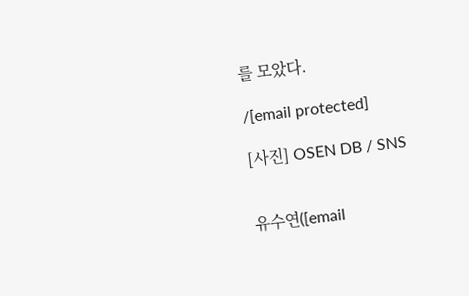를 모았다.

/[email protected]

[사진] OSEN DB / SNS


유수연([email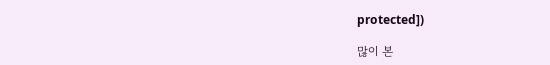protected])

많이 본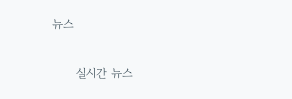뉴스

      실시간 뉴스